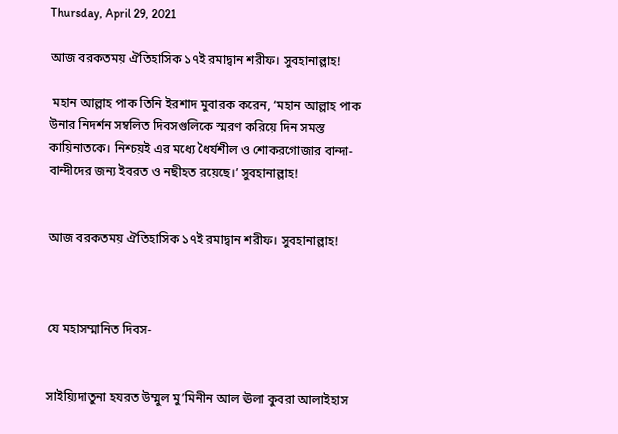Thursday, April 29, 2021

আজ বরকতময় ঐতিহাসিক ১৭ই রমাদ্বান শরীফ। সুবহানাল্লাহ!

 মহান আল্লাহ পাক তিনি ইরশাদ মুবারক করেন, ‘মহান আল্লাহ পাক উনার নিদর্শন সম্বলিত দিবসগুলিকে স্মরণ করিয়ে দিন সমস্ত কায়িনাতকে। নিশ্চয়ই এর মধ্যে ধৈর্যশীল ও শোকরগোজার বান্দা-বান্দীদের জন্য ইবরত ও নছীহত রয়েছে।’ সুবহানাল্লাহ!


আজ বরকতময় ঐতিহাসিক ১৭ই রমাদ্বান শরীফ। সুবহানাল্লাহ!



যে মহাসম্মানিত দিবস-


সাইয়্যিদাতুনা হযরত উম্মুল মু’মিনীন আল ঊলা কুবরা আলাইহাস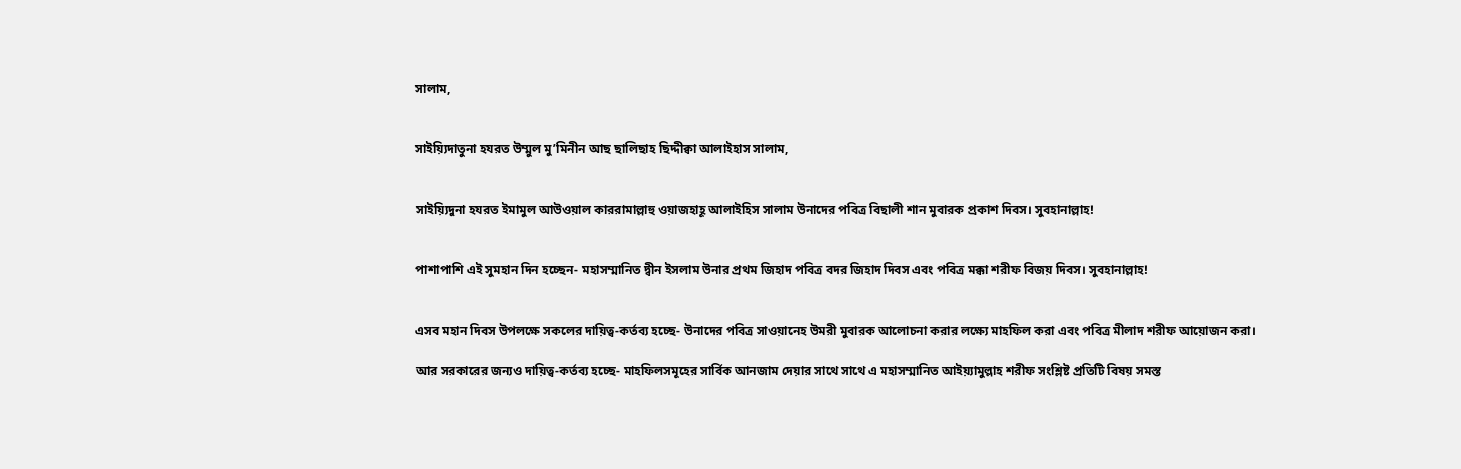সালাম,


সাইয়্যিদাতুনা হযরত উম্মুল মু’মিনীন আছ ছালিছাহ ছিদ্দীক্বা আলাইহাস সালাম,


সাইয়্যিদুনা হযরত ইমামুল আউওয়াল কাররামাল্লাহু ওয়াজহাহূ আলাইহিস সালাম উনাদের পবিত্র বিছালী শান মুবারক প্রকাশ দিবস। সুবহানাল্লাহ!


পাশাপাশি এই সুমহান দিন হচ্ছেন- মহাসম্মানিত দ্বীন ইসলাম উনার প্রথম জিহাদ পবিত্র বদর জিহাদ দিবস এবং পবিত্র মক্কা শরীফ বিজয় দিবস। সুবহানাল্লাহ!


এসব মহান দিবস উপলক্ষে সকলের দায়িত্ব-কর্তব্য হচ্ছে- উনাদের পবিত্র সাওয়ানেহ উমরী মুবারক আলোচনা করার লক্ষ্যে মাহফিল করা এবং পবিত্র মীলাদ শরীফ আয়োজন করা।

আর সরকারের জন্যও দায়িত্ব-কর্তব্য হচ্ছে- মাহফিলসমূহের সার্বিক আনজাম দেয়ার সাথে সাথে এ মহাসম্মানিত আইয়্যামুল্লাহ শরীফ সংশ্লিষ্ট প্রতিটি বিষয় সমস্ত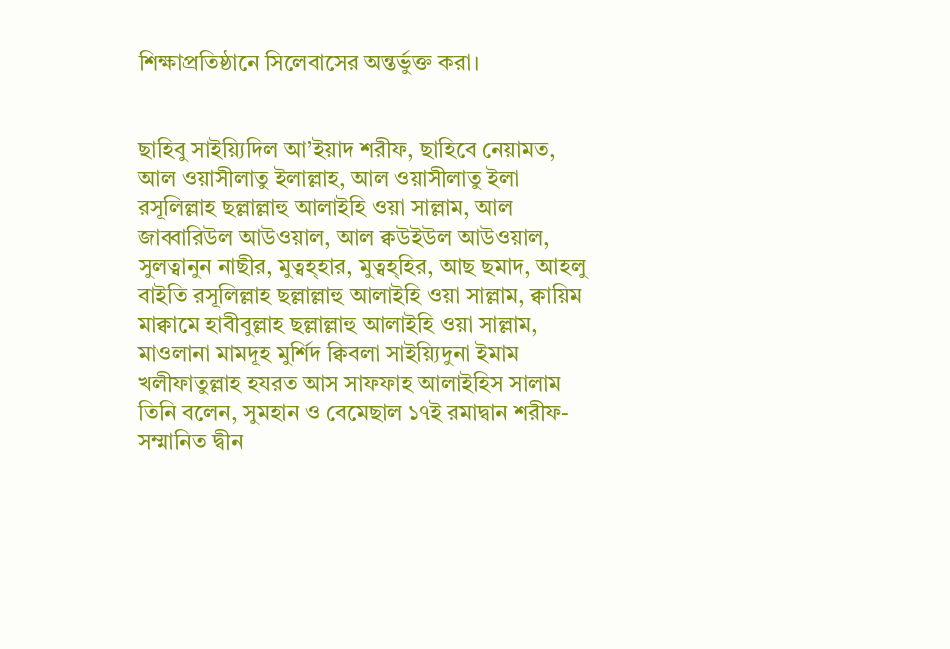শিক্ষাপ্রতিষ্ঠানে সিলেবাসের অন্তর্ভুক্ত করা।


ছাহিবু সাইয়্যিদিল আ’ইয়াদ শরীফ, ছাহিবে নেয়ামত, আল ওয়াসীলাতু ইলাল্লাহ, আল ওয়াসীলাতু ইলা রসূলিল্লাহ ছল্লাল্লাহু আলাইহি ওয়া সাল্লাম, আল জাব্বারিউল আউওয়াল, আল ক্বউইউল আউওয়াল, সুলত্বানুন নাছীর, মুত্বহ্হার, মুত্বহ্হির, আছ ছমাদ, আহলু বাইতি রসূলিল্লাহ ছল্লাল্লাহু আলাইহি ওয়া সাল্লাম, ক্বায়িম মাক্বামে হাবীবুল্লাহ ছল্লাল্লাহু আলাইহি ওয়া সাল্লাম, মাওলানা মামদূহ মুর্শিদ ক্বিবলা সাইয়্যিদুনা ইমাম খলীফাতুল্লাহ হযরত আস সাফফাহ আলাইহিস সালাম তিনি বলেন, সুমহান ও বেমেছাল ১৭ই রমাদ্বান শরীফ- সম্মানিত দ্বীন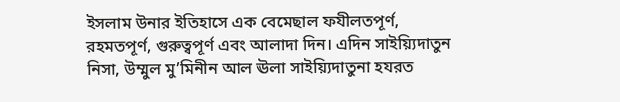ইসলাম উনার ইতিহাসে এক বেমেছাল ফযীলতপূর্ণ, রহমতপূর্ণ, গুরুত্বপূর্ণ এবং আলাদা দিন। এদিন সাইয়্যিদাতুন নিসা, উম্মুল মু’মিনীন আল ঊলা সাইয়্যিদাতুনা হযরত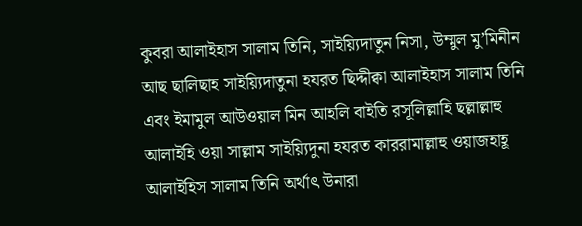কুবরা আলাইহাস সালাম তিনি, সাইয়্যিদাতুন নিসা, উম্মুল মু’মিনীন আছ ছালিছাহ সাইয়্যিদাতুনা হযরত ছিদ্দীক্বা আলাইহাস সালাম তিনি এবং ইমামুল আউওয়াল মিন আহলি বাইতি রসূলিল্লাহি ছল্লাল্লাহু আলাইহি ওয়া সাল্লাম সাইয়্যিদুনা হযরত কাররামাল্লাহু ওয়াজহাহূ আলাইহিস সালাম তিনি অর্থাৎ উনারা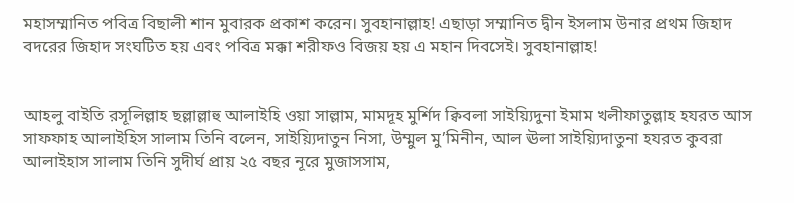মহাসম্মানিত পবিত্র বিছালী শান মুবারক প্রকাশ করেন। সুবহানাল্লাহ! এছাড়া সম্মানিত দ্বীন ইসলাম উনার প্রথম জিহাদ বদরের জিহাদ সংঘটিত হয় এবং পবিত্র মক্কা শরীফও বিজয় হয় এ মহান দিবসেই। সুবহানাল্লাহ!


আহলু বাইতি রসূলিল্লাহ ছল্লাল্লাহু আলাইহি ওয়া সাল্লাম, মামদূহ মুর্শিদ ক্বিবলা সাইয়্যিদুনা ইমাম খলীফাতুল্লাহ হযরত আস সাফফাহ আলাইহিস সালাম তিনি বলেন, সাইয়্যিদাতুন নিসা, উম্মুল মু’মিনীন, আল ঊলা সাইয়্যিদাতুনা হযরত কুবরা আলাইহাস সালাম তিনি সুদীর্ঘ প্রায় ২৫ বছর নূরে মুজাসসাম,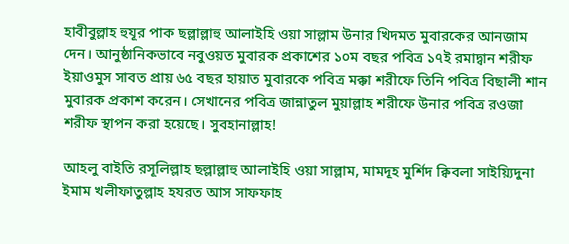হাবীবুল্লাহ হুযূর পাক ছল্লাল্লাহু আলাইহি ওয়া সাল্লাম উনার খিদমত মুবারকের আনজাম দেন। আনুষ্ঠানিকভাবে নবুওয়ত মুবারক প্রকাশের ১০ম বছর পবিত্র ১৭ই রমাদ্বান শরীফ ইয়াওমুস সাবত প্রায় ৬৫ বছর হায়াত মুবারকে পবিত্র মক্কা শরীফে তিনি পবিত্র বিছালী শান মুবারক প্রকাশ করেন। সেখানের পবিত্র জান্নাতুল মুয়াল্লাহ শরীফে উনার পবিত্র রওজা শরীফ স্থাপন করা হয়েছে। সুবহানাল্লাহ!

আহলু বাইতি রসূলিল্লাহ ছল্লাল্লাহু আলাইহি ওয়া সাল্লাম, মামদূহ মুর্শিদ ক্বিবলা সাইয়্যিদুনা ইমাম খলীফাতুল্লাহ হযরত আস সাফফাহ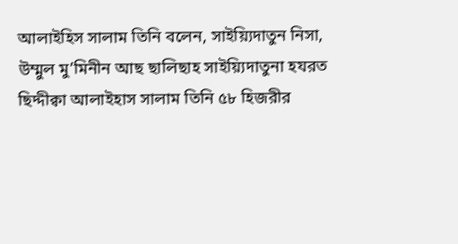আলাইহিস সালাম তিনি বলেন, সাইয়্যিদাতুন নিসা, উম্মুল মু’মিনীন আছ ছালিছাহ সাইয়্যিদাতুনা হযরত ছিদ্দীক্বা আলাইহাস সালাম তিনি ৫৮ হিজরীর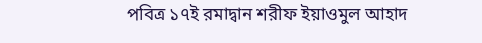পবিত্র ১৭ই রমাদ্বান শরীফ ইয়াওমুল আহাদ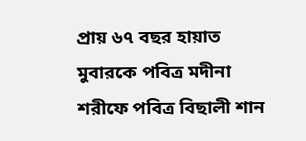প্রায় ৬৭ বছর হায়াত মুবারকে পবিত্র মদীনা শরীফে পবিত্র বিছালী শান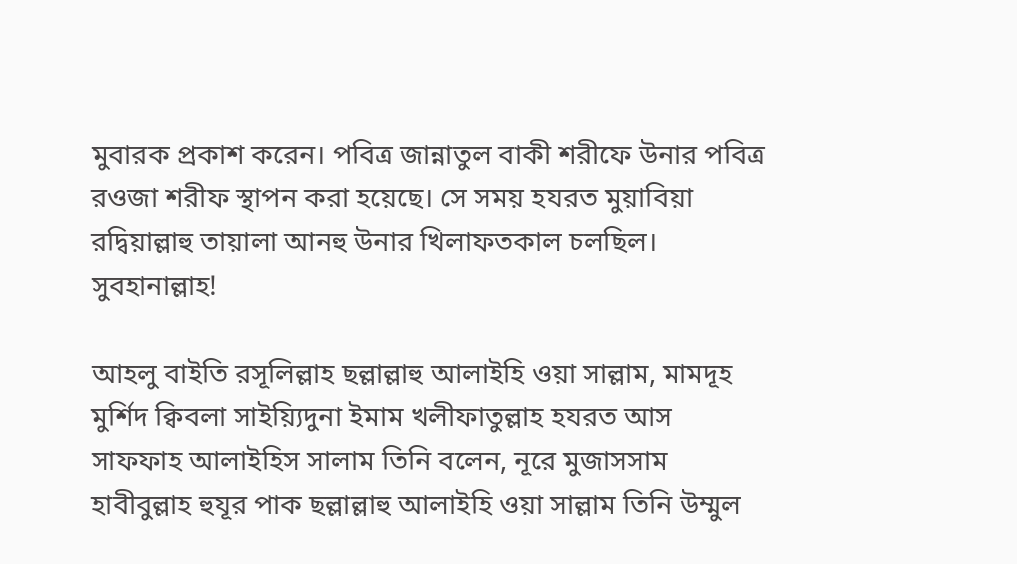মুবারক প্রকাশ করেন। পবিত্র জান্নাতুল বাকী শরীফে উনার পবিত্র রওজা শরীফ স্থাপন করা হয়েছে। সে সময় হযরত মুয়াবিয়া রদ্বিয়াল্লাহু তায়ালা আনহু উনার খিলাফতকাল চলছিল। সুবহানাল্লাহ!

আহলু বাইতি রসূলিল্লাহ ছল্লাল্লাহু আলাইহি ওয়া সাল্লাম, মামদূহ মুর্শিদ ক্বিবলা সাইয়্যিদুনা ইমাম খলীফাতুল্লাহ হযরত আস সাফফাহ আলাইহিস সালাম তিনি বলেন, নূরে মুজাসসাম হাবীবুল্লাহ হুযূর পাক ছল্লাল্লাহু আলাইহি ওয়া সাল্লাম তিনি উম্মুল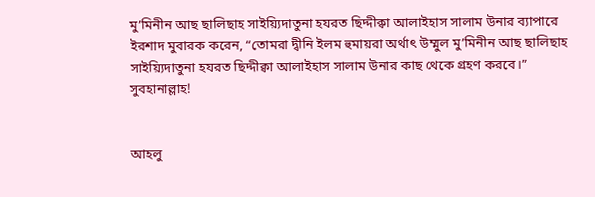মু’মিনীন আছ ছালিছাহ সাইয়্যিদাতুনা হযরত ছিদ্দীক্বা আলাইহাস সালাম উনার ব্যাপারে ইরশাদ মুবারক করেন, “তোমরা দ্বীনি ইলম হুমায়রা অর্থাৎ উম্মুল মু’মিনীন আছ ছালিছাহ সাইয়্যিদাতুনা হযরত ছিদ্দীক্বা আলাইহাস সালাম উনার কাছ থেকে গ্রহণ করবে।” সুবহানাল্লাহ!


আহলু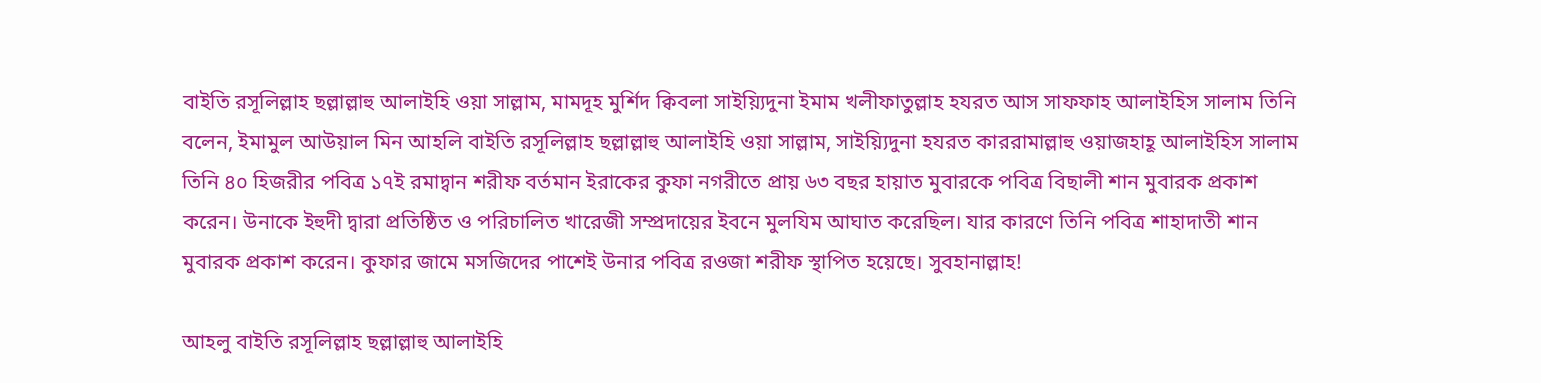বাইতি রসূলিল্লাহ ছল্লাল্লাহু আলাইহি ওয়া সাল্লাম, মামদূহ মুর্শিদ ক্বিবলা সাইয়্যিদুনা ইমাম খলীফাতুল্লাহ হযরত আস সাফফাহ আলাইহিস সালাম তিনি বলেন, ইমামুল আউয়াল মিন আহলি বাইতি রসূলিল্লাহ ছল্লাল্লাহু আলাইহি ওয়া সাল্লাম, সাইয়্যিদুনা হযরত কাররামাল্লাহু ওয়াজহাহূ আলাইহিস সালাম তিনি ৪০ হিজরীর পবিত্র ১৭ই রমাদ্বান শরীফ বর্তমান ইরাকের কুফা নগরীতে প্রায় ৬৩ বছর হায়াত মুবারকে পবিত্র বিছালী শান মুবারক প্রকাশ করেন। উনাকে ইহুদী দ্বারা প্রতিষ্ঠিত ও পরিচালিত খারেজী সম্প্রদায়ের ইবনে মুলযিম আঘাত করেছিল। যার কারণে তিনি পবিত্র শাহাদাতী শান মুবারক প্রকাশ করেন। কুফার জামে মসজিদের পাশেই উনার পবিত্র রওজা শরীফ স্থাপিত হয়েছে। সুবহানাল্লাহ!

আহলু বাইতি রসূলিল্লাহ ছল্লাল্লাহু আলাইহি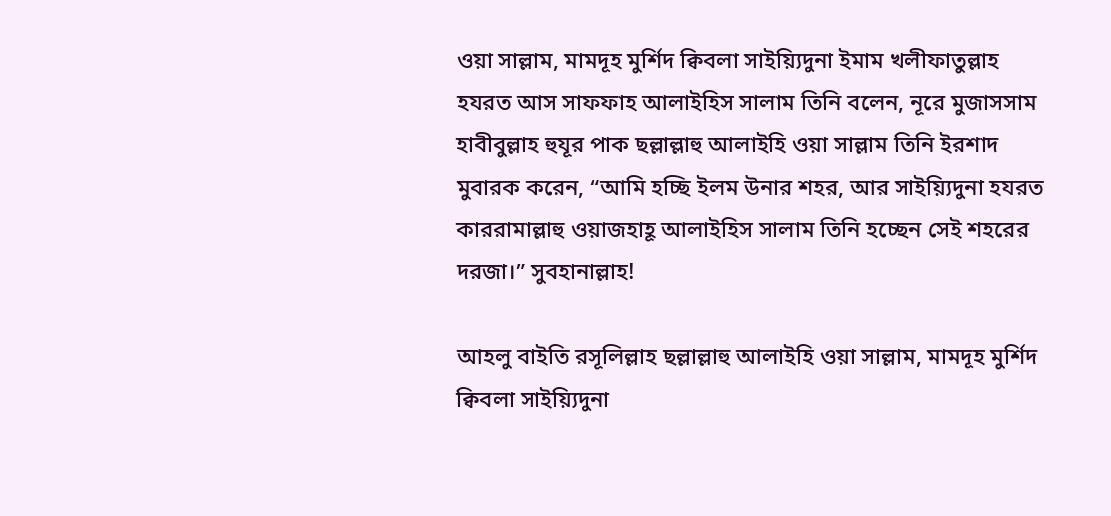ওয়া সাল্লাম, মামদূহ মুর্শিদ ক্বিবলা সাইয়্যিদুনা ইমাম খলীফাতুল্লাহ হযরত আস সাফফাহ আলাইহিস সালাম তিনি বলেন, নূরে মুজাসসাম হাবীবুল্লাহ হুযূর পাক ছল্লাল্লাহু আলাইহি ওয়া সাল্লাম তিনি ইরশাদ মুবারক করেন, “আমি হচ্ছি ইলম উনার শহর, আর সাইয়্যিদুনা হযরত কাররামাল্লাহু ওয়াজহাহূ আলাইহিস সালাম তিনি হচ্ছেন সেই শহরের দরজা।” সুবহানাল্লাহ!

আহলু বাইতি রসূলিল্লাহ ছল্লাল্লাহু আলাইহি ওয়া সাল্লাম, মামদূহ মুর্শিদ ক্বিবলা সাইয়্যিদুনা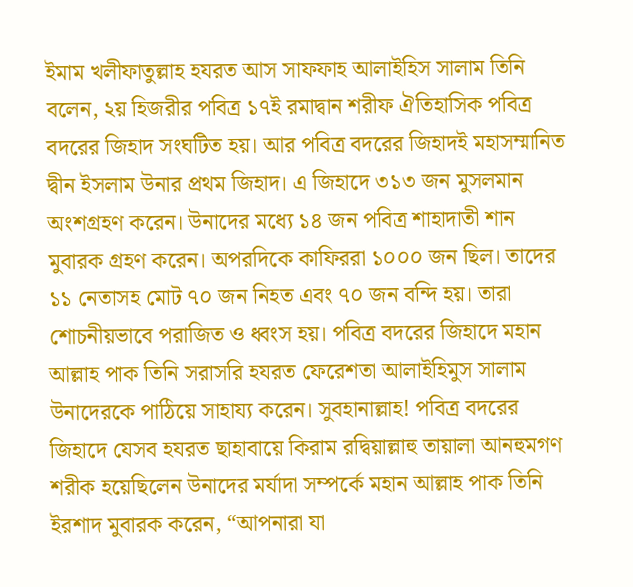ইমাম খলীফাতুল্লাহ হযরত আস সাফফাহ আলাইহিস সালাম তিনি বলেন, ২য় হিজরীর পবিত্র ১৭ই রমাদ্বান শরীফ ঐতিহাসিক পবিত্র বদরের জিহাদ সংঘটিত হয়। আর পবিত্র বদরের জিহাদই মহাসম্মানিত দ্বীন ইসলাম উনার প্রথম জিহাদ। এ জিহাদে ৩১৩ জন মুসলমান অংশগ্রহণ করেন। উনাদের মধ্যে ১৪ জন পবিত্র শাহাদাতী শান মুবারক গ্রহণ করেন। অপরদিকে কাফিররা ১০০০ জন ছিল। তাদের ১১ নেতাসহ মোট ৭০ জন নিহত এবং ৭০ জন বন্দি হয়। তারা শোচনীয়ভাবে পরাজিত ও ধ্বংস হয়। পবিত্র বদরের জিহাদে মহান আল্লাহ পাক তিনি সরাসরি হযরত ফেরেশতা আলাইহিমুস সালাম উনাদেরকে পাঠিয়ে সাহায্য করেন। সুবহানাল্লাহ! পবিত্র বদরের জিহাদে যেসব হযরত ছাহাবায়ে কিরাম রদ্বিয়াল্লাহু তায়ালা আনহুমগণ শরীক হয়েছিলেন উনাদের মর্যাদা সম্পর্কে মহান আল্লাহ পাক তিনি ইরশাদ মুবারক করেন, “আপনারা যা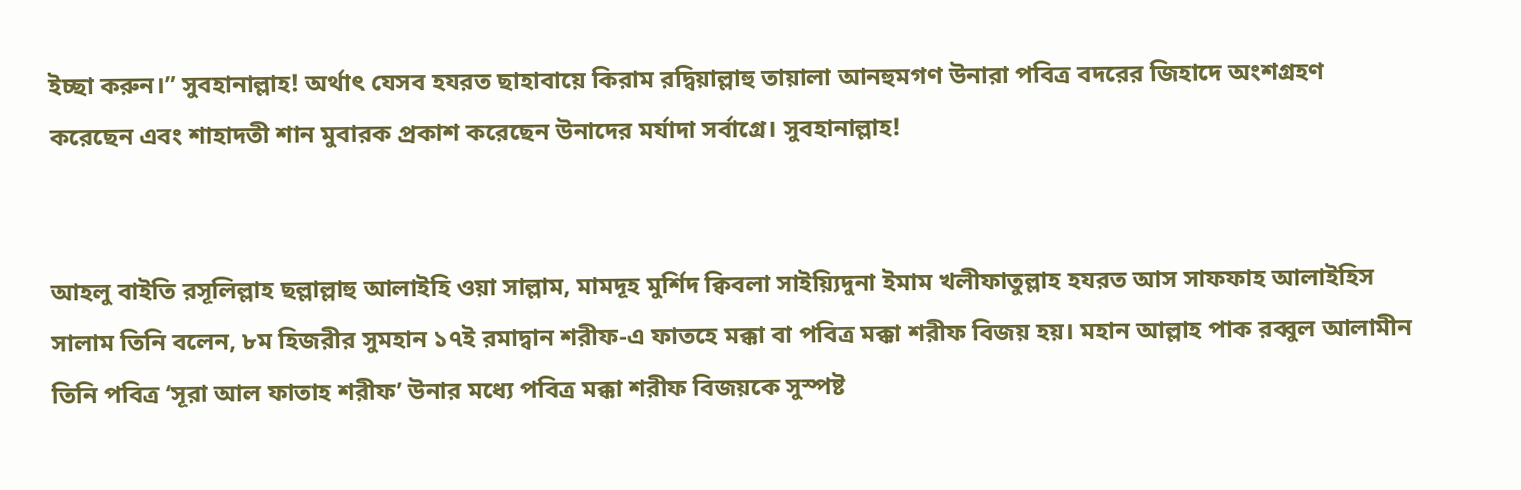ইচ্ছা করুন।” সুবহানাল্লাহ! অর্থাৎ যেসব হযরত ছাহাবায়ে কিরাম রদ্বিয়াল্লাহু তায়ালা আনহুমগণ উনারা পবিত্র বদরের জিহাদে অংশগ্রহণ করেছেন এবং শাহাদতী শান মুবারক প্রকাশ করেছেন উনাদের মর্যাদা সর্বাগ্রে। সুবহানাল্লাহ!


আহলু বাইতি রসূলিল্লাহ ছল্লাল্লাহু আলাইহি ওয়া সাল্লাম, মামদূহ মুর্শিদ ক্বিবলা সাইয়্যিদুনা ইমাম খলীফাতুল্লাহ হযরত আস সাফফাহ আলাইহিস সালাম তিনি বলেন, ৮ম হিজরীর সুমহান ১৭ই রমাদ্বান শরীফ-এ ফাতহে মক্কা বা পবিত্র মক্কা শরীফ বিজয় হয়। মহান আল্লাহ পাক রব্বুল আলামীন তিনি পবিত্র ‘সূরা আল ফাতাহ শরীফ’ উনার মধ্যে পবিত্র মক্কা শরীফ বিজয়কে সুস্পষ্ট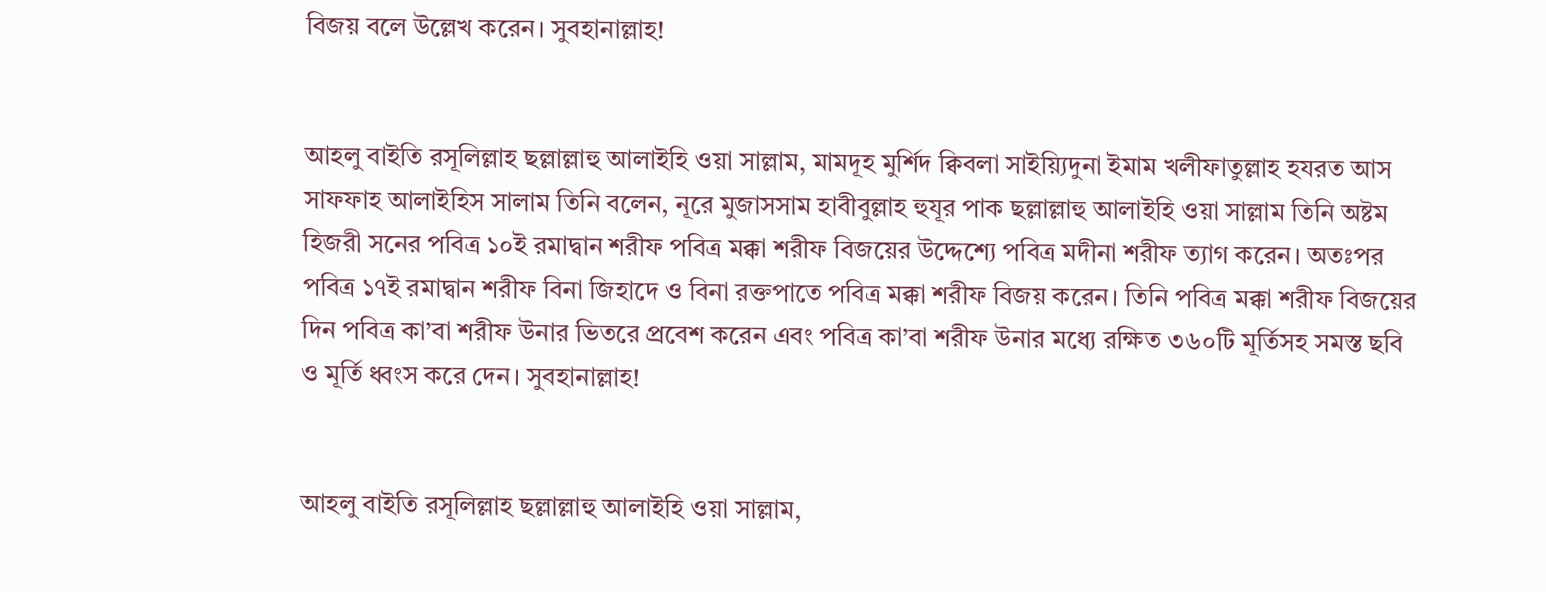বিজয় বলে উল্লেখ করেন। সুবহানাল্লাহ!


আহলু বাইতি রসূলিল্লাহ ছল্লাল্লাহু আলাইহি ওয়া সাল্লাম, মামদূহ মুর্শিদ ক্বিবলা সাইয়্যিদুনা ইমাম খলীফাতুল্লাহ হযরত আস সাফফাহ আলাইহিস সালাম তিনি বলেন, নূরে মুজাসসাম হাবীবুল্লাহ হুযূর পাক ছল্লাল্লাহু আলাইহি ওয়া সাল্লাম তিনি অষ্টম হিজরী সনের পবিত্র ১০ই রমাদ্বান শরীফ পবিত্র মক্কা শরীফ বিজয়ের উদ্দেশ্যে পবিত্র মদীনা শরীফ ত্যাগ করেন। অতঃপর পবিত্র ১৭ই রমাদ্বান শরীফ বিনা জিহাদে ও বিনা রক্তপাতে পবিত্র মক্কা শরীফ বিজয় করেন। তিনি পবিত্র মক্কা শরীফ বিজয়ের দিন পবিত্র কা’বা শরীফ উনার ভিতরে প্রবেশ করেন এবং পবিত্র কা’বা শরীফ উনার মধ্যে রক্ষিত ৩৬০টি মূর্তিসহ সমস্ত ছবি ও মূর্তি ধ্বংস করে দেন। সুবহানাল্লাহ!


আহলু বাইতি রসূলিল্লাহ ছল্লাল্লাহু আলাইহি ওয়া সাল্লাম,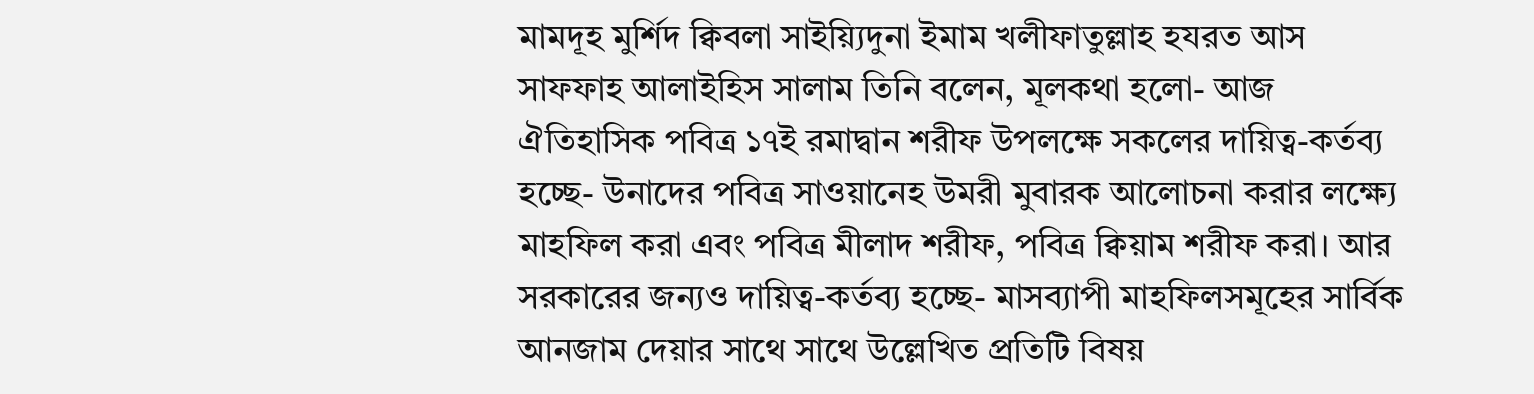মামদূহ মুর্শিদ ক্বিবলা সাইয়্যিদুনা ইমাম খলীফাতুল্লাহ হযরত আস সাফফাহ আলাইহিস সালাম তিনি বলেন, মূলকথা হলো- আজ ঐতিহাসিক পবিত্র ১৭ই রমাদ্বান শরীফ উপলক্ষে সকলের দায়িত্ব-কর্তব্য হচ্ছে- উনাদের পবিত্র সাওয়ানেহ উমরী মুবারক আলোচনা করার লক্ষ্যে মাহফিল করা এবং পবিত্র মীলাদ শরীফ, পবিত্র ক্বিয়াম শরীফ করা। আর সরকারের জন্যও দায়িত্ব-কর্তব্য হচ্ছে- মাসব্যাপী মাহফিলসমূহের সার্বিক আনজাম দেয়ার সাথে সাথে উল্লেখিত প্রতিটি বিষয়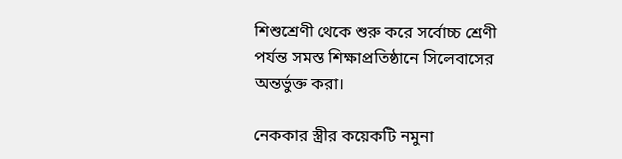শিশুশ্রেণী থেকে শুরু করে সর্বোচ্চ শ্রেণী পর্যন্ত সমস্ত শিক্ষাপ্রতিষ্ঠানে সিলেবাসের অন্তর্ভুক্ত করা।

নেককার স্ত্রীর কয়েকটি নমুনা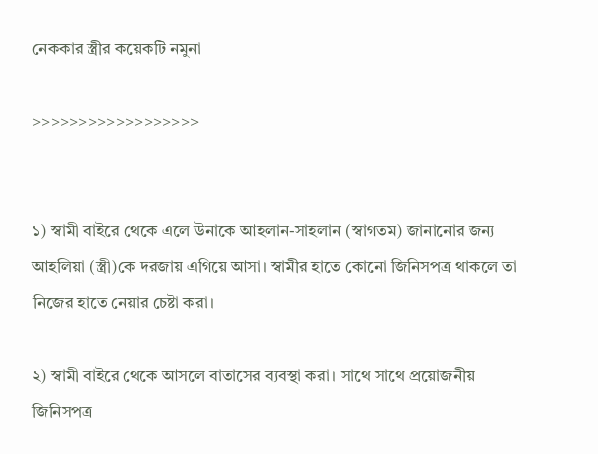নেককার স্ত্রীর কয়েকটি নমুনা

>>>>>>>>>>>>>>>>>>


১) স্বামী বাইরে থেকে এলে উনাকে আহলান-সাহলান (স্বাগতম) জানানোর জন্য আহলিয়া (স্ত্রী)কে দরজায় এগিয়ে আসা। স্বামীর হাতে কোনো জিনিসপত্র থাকলে তা নিজের হাতে নেয়ার চেষ্টা করা।

২) স্বামী বাইরে থেকে আসলে বাতাসের ব্যবস্থা করা। সাথে সাথে প্রয়োজনীয় জিনিসপত্র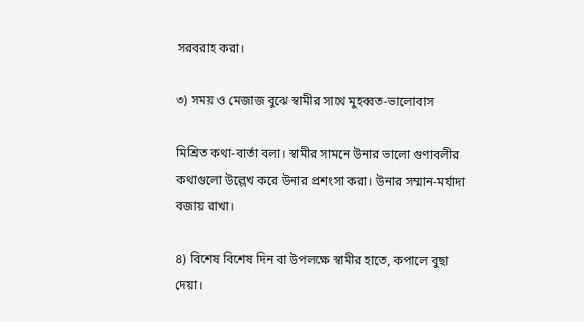সরবরাহ করা।

৩) সময় ও মেজাজ বুঝে স্বামীর সাথে মুহব্বত-ভালোবাস

মিশ্রিত কথা-বার্তা বলা। স্বামীর সামনে উনার ভালো গুণাবলীর কথাগুলো উল্লেখ করে উনার প্রশংসা করা। উনার সম্মান-মর্যাদা বজায় রাখা।

৪) বিশেষ বিশেষ দিন বা উপলক্ষে স্বামীর হাতে, কপালে বুছা দেয়া।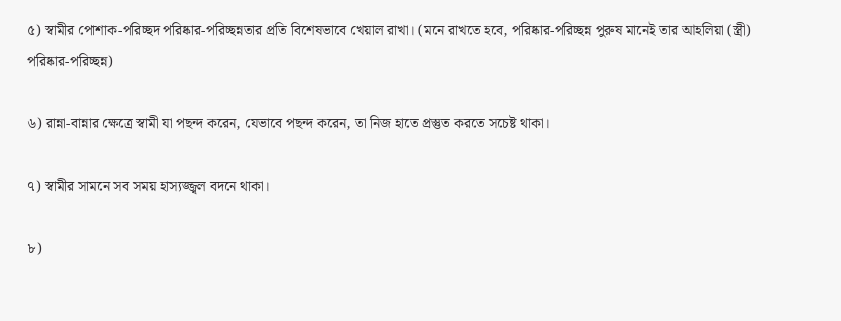৫) স্বামীর পোশাক-পরিচ্ছদ পরিষ্কার-পরিচ্ছন্নতার প্রতি বিশেষভাবে খেয়াল রাখা। (মনে রাখতে হবে, পরিষ্কার-পরিচ্ছন্ন পুরুষ মানেই তার আহলিয়া (স্ত্রী) পরিষ্কার-পরিচ্ছন্ন)

৬) রান্না-বান্নার ক্ষেত্রে স্বামী যা পছন্দ করেন, যেভাবে পছন্দ করেন, তা নিজ হাতে প্রস্তুত করতে সচেষ্ট থাকা।

৭) স্বামীর সামনে সব সময় হাস্যজ্জ্বল বদনে থাকা।

৮)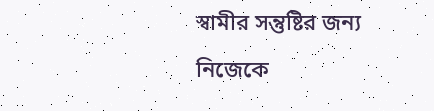স্বামীর সন্তুষ্টির জন্য নিজেকে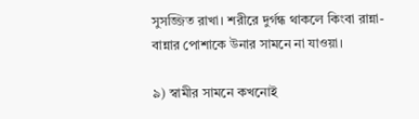সুসজ্জিত রাখা। শরীরে দুর্গন্ধ থাকলে কিংবা রান্না-বান্নার পোশাকে উনার সামনে না যাওয়া।

৯) স্বামীর সামনে কখনোই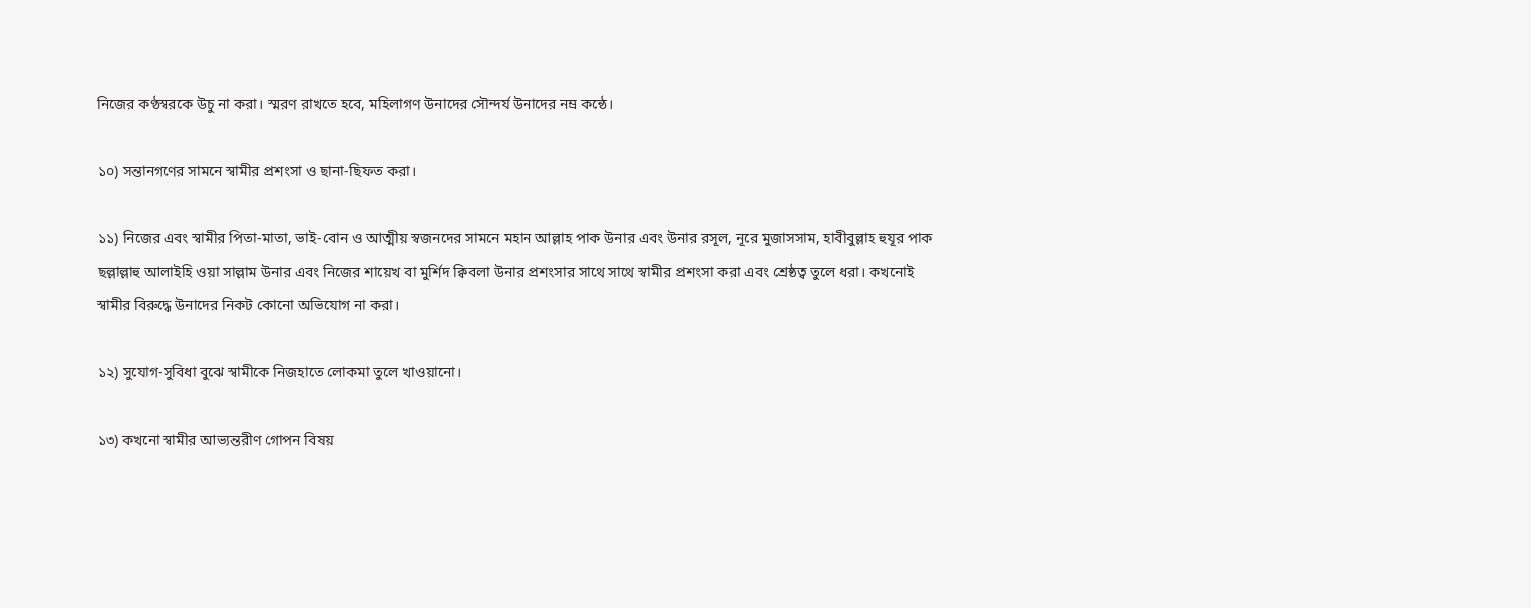নিজের কণ্ঠস্বরকে উচু না করা। স্মরণ রাখতে হবে, মহিলাগণ উনাদের সৌন্দর্য উনাদের নম্র কন্ঠে।

১০) সন্তানগণের সামনে স্বামীর প্রশংসা ও ছানা-ছিফত করা।

১১) নিজের এবং স্বামীর পিতা-মাতা, ভাই-বোন ও আত্মীয় স্বজনদের সামনে মহান আল্লাহ পাক উনার এবং উনার রসূল, নূরে মুজাসসাম, হাবীবুল্লাহ হুযূর পাক ছল্লাল্লাহু আলাইহি ওয়া সাল্লাম উনার এবং নিজের শায়েখ বা মুর্শিদ ক্বিবলা উনার প্রশংসার সাথে সাথে স্বামীর প্রশংসা করা এবং শ্রেষ্ঠত্ব তুলে ধরা। কখনোই স্বামীর বিরুদ্ধে উনাদের নিকট কোনো অভিযোগ না করা।

১২) সুযোগ-সুবিধা বুঝে স্বামীকে নিজহাতে লোকমা তুলে খাওয়ানো।

১৩) কখনো স্বামীর আভ্যন্তরীণ গোপন বিষয়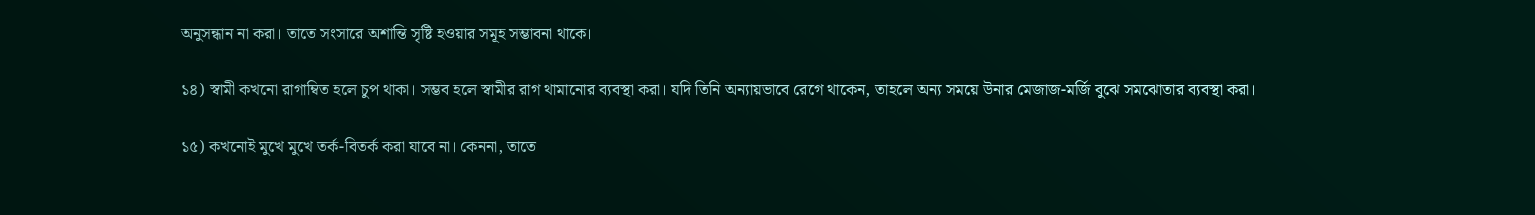অনুসন্ধান না করা। তাতে সংসারে অশান্তি সৃষ্টি হওয়ার সমূহ সম্ভাবনা থাকে।

১৪) স্বামী কখনো রাগাম্বিত হলে চুপ থাকা। সম্ভব হলে স্বামীর রাগ থামানোর ব্যবস্থা করা। যদি তিনি অন্যায়ভাবে রেগে থাকেন, তাহলে অন্য সময়ে উনার মেজাজ-মর্জি বুঝে সমঝোতার ব্যবস্থা করা।

১৫) কখনোই মুখে মুখে তর্ক-বিতর্ক করা যাবে না। কেননা, তাতে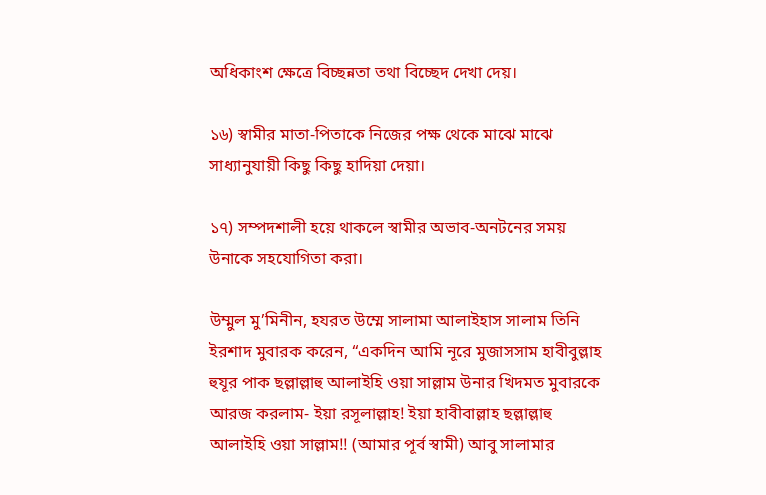অধিকাংশ ক্ষেত্রে বিচ্ছন্নতা তথা বিচ্ছেদ দেখা দেয়।

১৬) স্বামীর মাতা-পিতাকে নিজের পক্ষ থেকে মাঝে মাঝে সাধ্যানুযায়ী কিছু কিছু হাদিয়া দেয়া।

১৭) সম্পদশালী হয়ে থাকলে স্বামীর অভাব-অনটনের সময় উনাকে সহযোগিতা করা।

উম্মুল মু’মিনীন, হযরত উম্মে সালামা আলাইহাস সালাম তিনি ইরশাদ মুবারক করেন, “একদিন আমি নূরে মুজাসসাম হাবীবুল্লাহ হুযূর পাক ছল্লাল্লাহু আলাইহি ওয়া সাল্লাম উনার খিদমত মুবারকে আরজ করলাম- ইয়া রসূলাল্লাহ! ইয়া হাবীবাল্লাহ ছল্লাল্লাহু আলাইহি ওয়া সাল্লাম!! (আমার পূর্ব স্বামী) আবু সালামার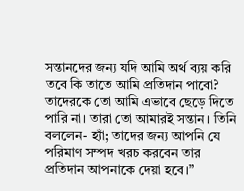সন্তানদের জন্য যদি আমি অর্থ ব্যয় করি তবে কি তাতে আমি প্রতিদান পাবো? তাদেরকে তো আমি এভাবে ছেড়ে দিতে পারি না। তারা তো আমারই সন্তান। তিনি বললেন- হ্যাঁ; তাদের জন্য আপনি যে পরিমাণ সম্পদ খরচ করবেন তার প্রতিদান আপনাকে দেয়া হবে।”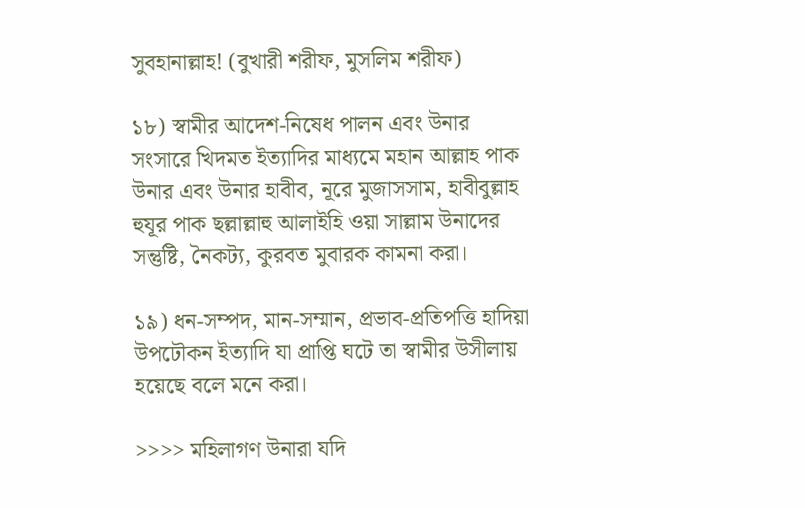সুবহানাল্লাহ! (বুখারী শরীফ, মুসলিম শরীফ)

১৮) স্বামীর আদেশ-নিষেধ পালন এবং উনার সংসারে খিদমত ইত্যাদির মাধ্যমে মহান আল্লাহ পাক উনার এবং উনার হাবীব, নূরে মুজাসসাম, হাবীবুল্লাহ হুযূর পাক ছল্লাল্লাহু আলাইহি ওয়া সাল্লাম উনাদের সন্তুষ্টি, নৈকট্য, কুরবত মুবারক কামনা করা।

১৯) ধন-সম্পদ, মান-সম্মান, প্রভাব-প্রতিপত্তি হাদিয়া উপঢৌকন ইত্যাদি যা প্রাপ্তি ঘটে তা স্বামীর উসীলায় হয়েছে বলে মনে করা।

>>>> মহিলাগণ উনারা যদি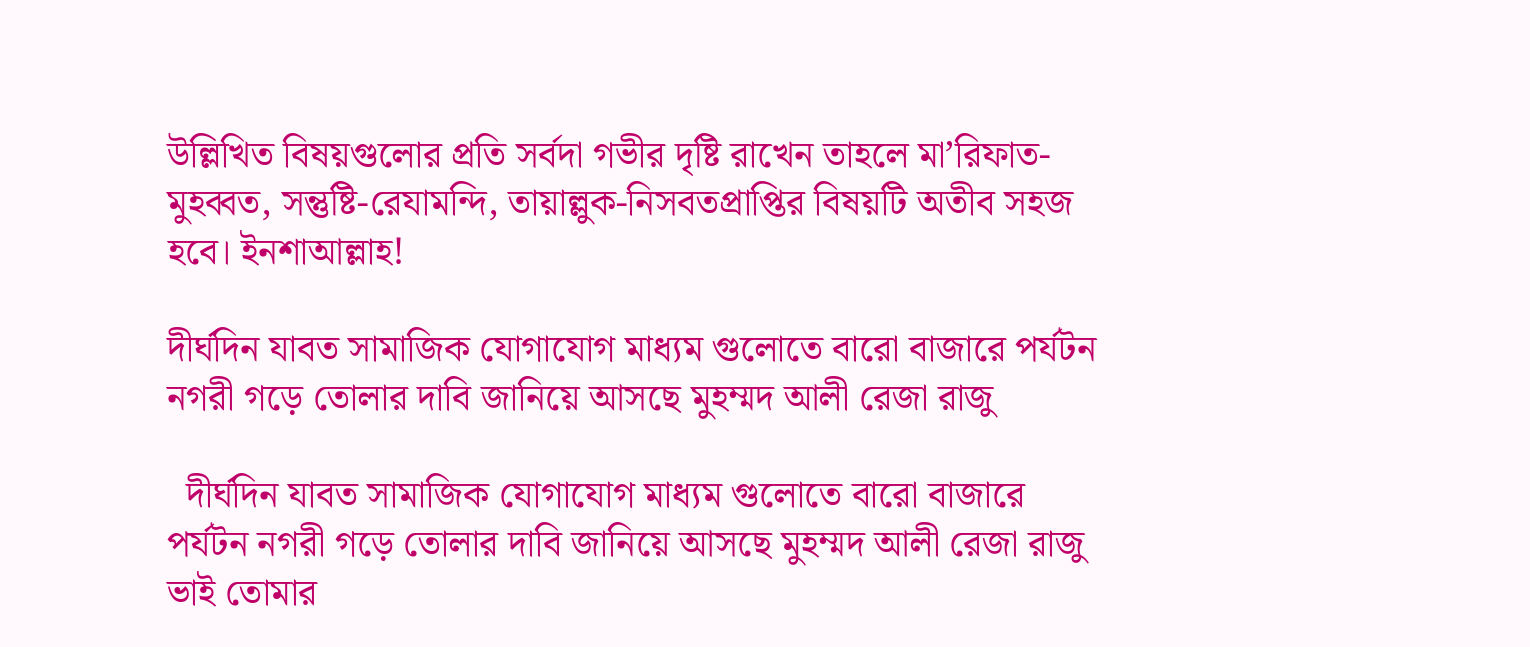উল্লিখিত বিষয়গুলোর প্রতি সর্বদা গভীর দৃষ্টি রাখেন তাহলে মা’রিফাত-মুহব্বত, সন্তুষ্টি-রেযামন্দি, তায়াল্লুক-নিসবতপ্রাপ্তির বিষয়টি অতীব সহজ হবে। ইনশাআল্লাহ!

দীর্ঘদিন যাবত সামাজিক যোগাযোগ মাধ্যম গুলোতে বারো বাজারে পর্যটন নগরী গড়ে তোলার দাবি জানিয়ে আসছে মুহম্মদ আলী রেজা রাজু

  দীর্ঘদিন যাবত সামাজিক যোগাযোগ মাধ্যম গুলোতে বারো বাজারে পর্যটন নগরী গড়ে তোলার দাবি জানিয়ে আসছে মুহম্মদ আলী রেজা রাজু  ভাই তোমার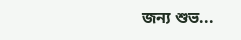জন্য শুভ...